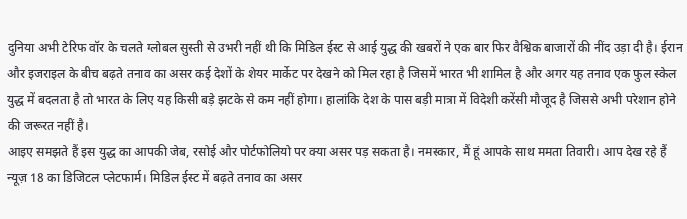दुनिया अभी टेरिफ वॉर के चलते ग्लोबल सुस्ती से उभरी नहीं थी कि मिडिल ईस्ट से आई युद्ध की खबरों ने एक बार फिर वैश्विक बाजारों की नींद उड़ा दी है। ईरान और इजराइल के बीच बढ़ते तनाव का असर कई देशों के शेयर मार्केट पर देखने को मिल रहा है जिसमें भारत भी शामिल है और अगर यह तनाव एक फुल स्केल युद्ध में बदलता है तो भारत के लिए यह किसी बड़े झटके से कम नहीं होगा। हालांकि देश के पास बड़ी मात्रा में विदेशी करेंसी मौजूद है जिससे अभी परेशान होने की जरूरत नहीं है।
आइए समझते हैं इस युद्ध का आपकी जेब, रसोई और पोर्टफोलियो पर क्या असर पड़ सकता है। नमस्कार, मैं हूं आपके साथ ममता तिवारी। आप देख रहे हैं न्यूज़ 18 का डिजिटल प्लेटफार्म। मिडिल ईस्ट में बढ़ते तनाव का असर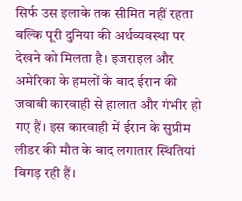सिर्फ उस इलाके तक सीमित नहीं रहता बल्कि पूरी दुनिया की अर्थव्यवस्था पर देखने को मिलता है। इजराइल और अमेरिका के हमलों के बाद ईरान की जवाबी कारवाही से हालात और गंभीर हो गए हैं। इस कारवाही में ईरान के सुप्रीम लीडर की मौत के बाद लगातार स्थितियां बिगड़ रही हैं।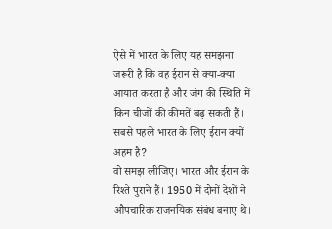ऐसे में भारत के लिए यह समझना जरूरी है कि वह ईरान से क्या-क्या आयात करता है और जंग की स्थिति में किन चीजों की कीमतें बढ़ सकती हैं। सबसे पहले भारत के लिए ईरान क्यों अहम है?
वो समझ लीजिए। भारत और ईरान के रिश्ते पुराने हैं। 1950 में दोनों देशों ने औपचारिक राजनयिक संबंध बनाए थे।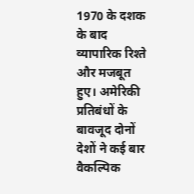1970 के दशक के बाद व्यापारिक रिश्ते और मजबूत हुए। अमेरिकी प्रतिबंधों के बावजूद दोनों देशों ने कई बार वैकल्पिक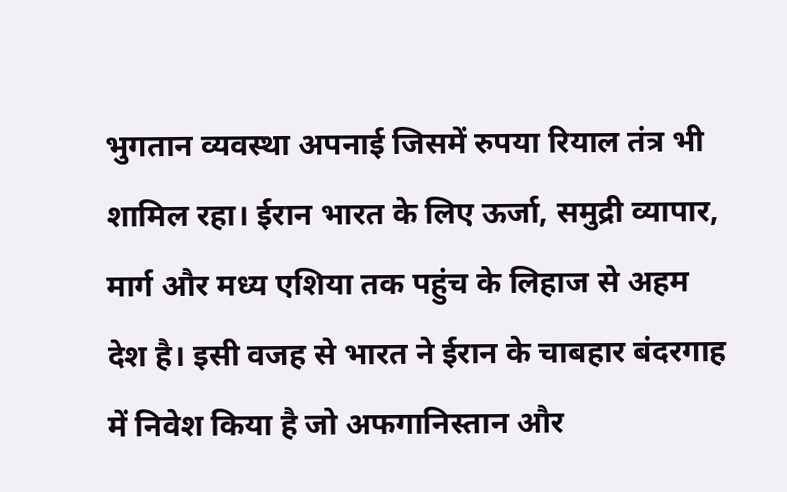भुगतान व्यवस्था अपनाई जिसमें रुपया रियाल तंत्र भी शामिल रहा। ईरान भारत के लिए ऊर्जा, समुद्री व्यापार, मार्ग और मध्य एशिया तक पहुंच के लिहाज से अहम देश है। इसी वजह से भारत ने ईरान के चाबहार बंदरगाह में निवेश किया है जो अफगानिस्तान और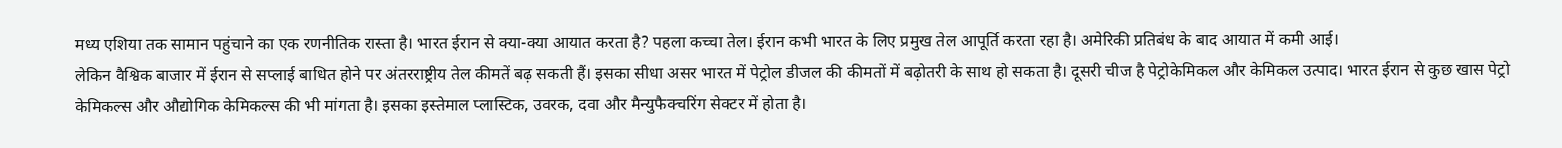मध्य एशिया तक सामान पहुंचाने का एक रणनीतिक रास्ता है। भारत ईरान से क्या-क्या आयात करता है? पहला कच्चा तेल। ईरान कभी भारत के लिए प्रमुख तेल आपूर्ति करता रहा है। अमेरिकी प्रतिबंध के बाद आयात में कमी आई।
लेकिन वैश्विक बाजार में ईरान से सप्लाई बाधित होने पर अंतरराष्ट्रीय तेल कीमतें बढ़ सकती हैं। इसका सीधा असर भारत में पेट्रोल डीजल की कीमतों में बढ़ोतरी के साथ हो सकता है। दूसरी चीज है पेट्रोकेमिकल और केमिकल उत्पाद। भारत ईरान से कुछ खास पेट्रो केमिकल्स और औद्योगिक केमिकल्स की भी मांगता है। इसका इस्तेमाल प्लास्टिक, उवरक, दवा और मैन्युफैक्चरिंग सेक्टर में होता है।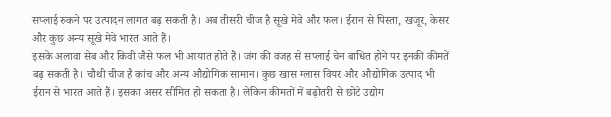सप्लाई रुकने पर उत्पादन लागत बढ़ सकती है। अब तीसरी चीज है सूखे मेवे और फल। ईरान से पिस्ता, खजूर, केसर और कुछ अन्य सूखे मेवे भारत आते हैं।
इसके अलावा सेब और किवी जैसे फल भी आयात होते हैं। जंग की वजह से सप्लाई चेन बाधित होने पर इनकी कीमतें बढ़ सकती है। चौथी चीज है कांच और अन्य औद्योगिक सामान। कुछ खास ग्लास वियर और औद्योगिक उत्पाद भी ईरान से भारत आते हैं। इसका असर सीमित हो सकता है। लेकिन कीमतों में बढ़ोतरी से छोटे उद्योग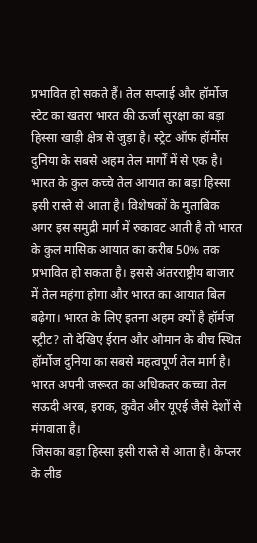प्रभावित हो सकते हैं। तेल सप्लाई और हॉर्मोज स्टेट का खतरा भारत की ऊर्जा सुरक्षा का बड़ा हिस्सा खाड़ी क्षेत्र से जुड़ा है। स्ट्रेट ऑफ हॉर्मोस दुनिया के सबसे अहम तेल मार्गों में से एक है।
भारत के कुल कच्चे तेल आयात का बड़ा हिस्सा इसी रास्ते से आता है। विशेषकों के मुताबिक अगर इस समुद्री मार्ग में रुकावट आती है तो भारत के कुल मासिक आयात का करीब 50% तक प्रभावित हो सकता है। इससे अंतरराष्ट्रीय बाजार में तेल महंगा होगा और भारत का आयात बिल बढ़ेगा। भारत के लिए इतना अहम क्यों है हॉर्मज स्ट्रीट? तो देखिए ईरान और ओमान के बीच स्थित हॉर्मोज दुनिया का सबसे महत्वपूर्ण तेल मार्ग है। भारत अपनी जरूरत का अधिकतर कच्चा तेल सऊदी अरब, इराक, कुवैत और यूएई जैसे देशों से मंगवाता है।
जिसका बड़ा हिस्सा इसी रास्ते से आता है। केप्लर के लीड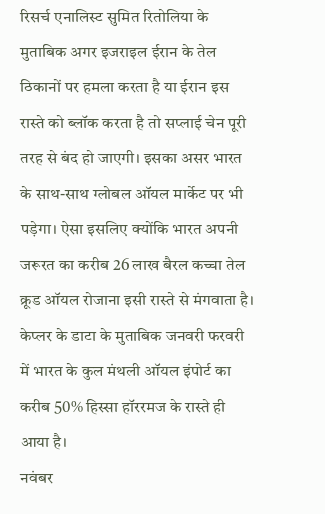रिसर्च एनालिस्ट सुमित रितोलिया के मुताबिक अगर इजराइल ईरान के तेल ठिकानों पर हमला करता है या ईरान इस रास्ते को ब्लॉक करता है तो सप्लाई चेन पूरी तरह से बंद हो जाएगी। इसका असर भारत के साथ-साथ ग्लोबल ऑयल मार्केट पर भी पड़ेगा। ऐसा इसलिए क्योंकि भारत अपनी जरूरत का करीब 26 लाख बैरल कच्चा तेल क्रूड ऑयल रोजाना इसी रास्ते से मंगवाता है। केप्लर के डाटा के मुताबिक जनवरी फरवरी में भारत के कुल मंथली ऑयल इंपोर्ट का करीब 50% हिस्सा हॉररमज के रास्ते ही आया है।
नवंबर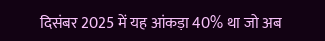दिसंबर 2025 में यह आंकड़ा 40% था जो अब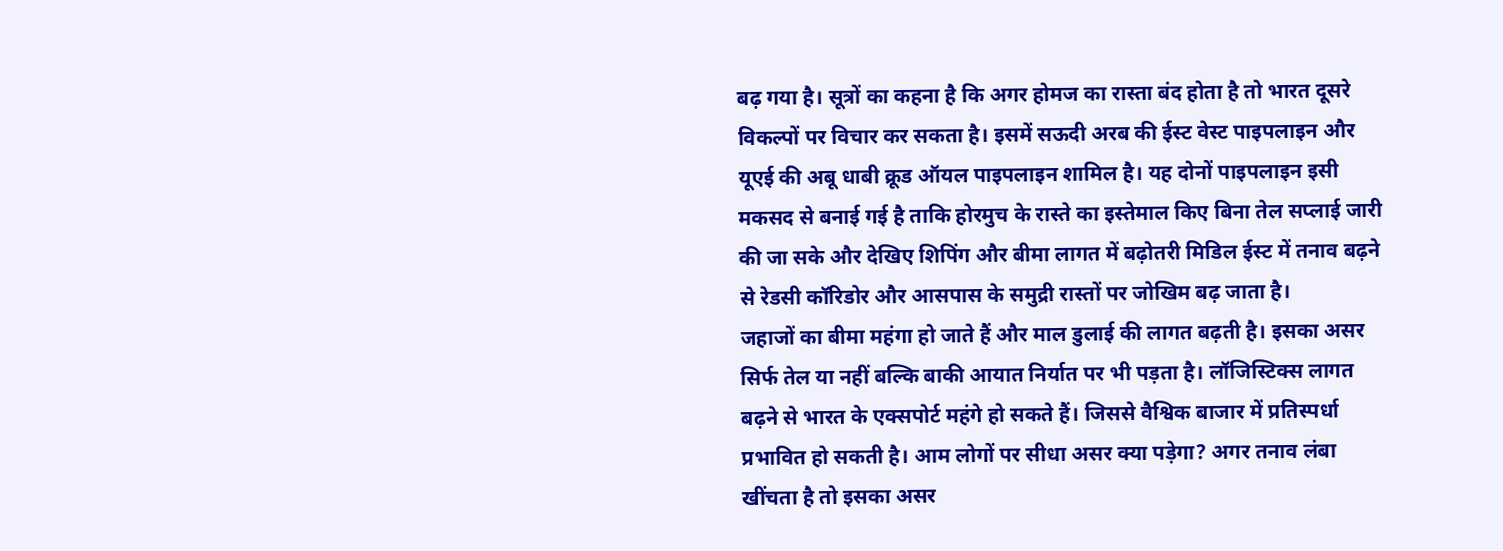बढ़ गया है। सूत्रों का कहना है कि अगर होमज का रास्ता बंद होता है तो भारत दूसरे विकल्पों पर विचार कर सकता है। इसमें सऊदी अरब की ईस्ट वेस्ट पाइपलाइन और यूएई की अबू धाबी क्रूड ऑयल पाइपलाइन शामिल है। यह दोनों पाइपलाइन इसी मकसद से बनाई गई है ताकि होरमुच के रास्ते का इस्तेमाल किए बिना तेल सप्लाई जारी की जा सके और देखिए शिपिंग और बीमा लागत में बढ़ोतरी मिडिल ईस्ट में तनाव बढ़ने से रेडसी कॉरिडोर और आसपास के समुद्री रास्तों पर जोखिम बढ़ जाता है।
जहाजों का बीमा महंगा हो जाते हैं और माल डुलाई की लागत बढ़ती है। इसका असर सिर्फ तेल या नहीं बल्कि बाकी आयात निर्यात पर भी पड़ता है। लॉजिस्टिक्स लागत बढ़ने से भारत के एक्सपोर्ट महंगे हो सकते हैं। जिससे वैश्विक बाजार में प्रतिस्पर्धा प्रभावित हो सकती है। आम लोगों पर सीधा असर क्या पड़ेगा? अगर तनाव लंबा खींचता है तो इसका असर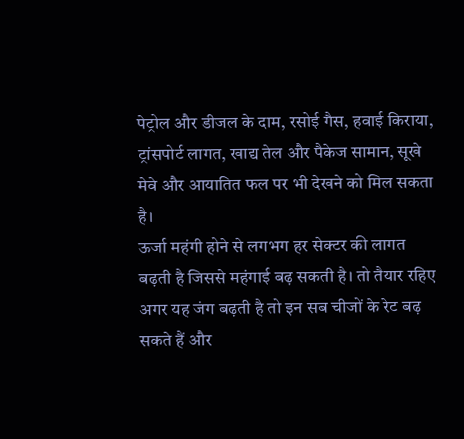पेट्रोल और डीजल के दाम, रसोई गैस, हवाई किराया, ट्रांसपोर्ट लागत, खाद्य तेल और पैकेज सामान, सूखे मेवे और आयातित फल पर भी देखने को मिल सकता है।
ऊर्जा महंगी होने से लगभग हर सेक्टर की लागत बढ़ती है जिससे महंगाई बढ़ सकती है। तो तैयार रहिए अगर यह जंग बढ़ती है तो इन सब चीजों के रेट बढ़ सकते हैं और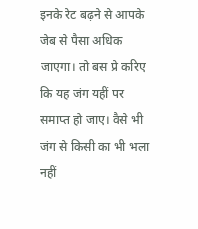इनके रेट बढ़ने से आपके जेब से पैसा अधिक जाएगा। तो बस प्रे करिए कि यह जंग यहीं पर समाप्त हो जाए। वैसे भी जंग से किसी का भी भला नहीं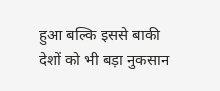हुआ बल्कि इससे बाकी देशों को भी बड़ा नुकसान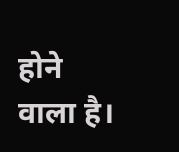होने वाला है।